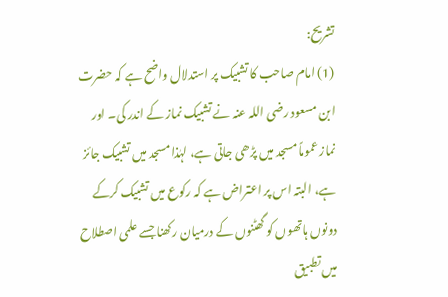تشریح:
(1) امام صاحب کا تشبیک پر استدلال واضح ہے کہ حضرت ابن مسعود رضی اللہ عنہ نے تشبیک نماز کے اندر کی۔ اور نماز عموماً مسجد میں پڑھی جاتی ہے، لہٰذا مسجد میں تشبیک جائز ہے، البتہ اس پر اعتراض ہے کہ رکوع میں تشبیک کرکے دونوں ہاتھوں کو گھٹنوں کے درمیان رکھنا جسے علمی اصطلاح میں تطبیق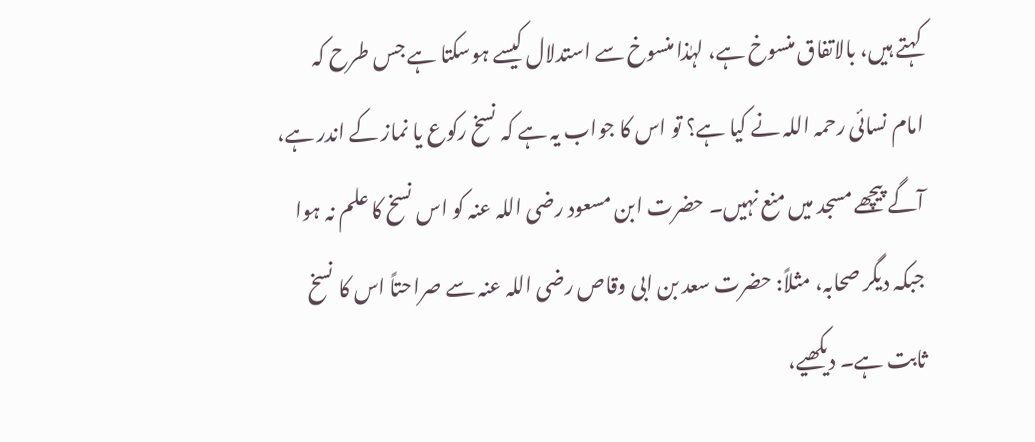کہتے ہیں، بالاتفاق منسوخ ہے، لہٰذا منسوخ سے استدلال کیسے ہوسکتا ہے جس طرح کہ امام نسائی رحمہ اللہ نے کیا ہے؟ تو اس کا جواب یہ ہے کہ نسخ رکوع یا نماز کے اندر ہے، آگے پیچھے مسجد میں منع نہیں۔ حضرت ابن مسعود رضی اللہ عنہ کو اس نسخ کا علم نہ ہوا جبکہ دیگر صحابہ، مثلاً: حضرت سعد بن ابی وقاص رضی اللہ عنہ سے صراحتاً اس کا نسخ ثابت ہے۔ دیکھیے،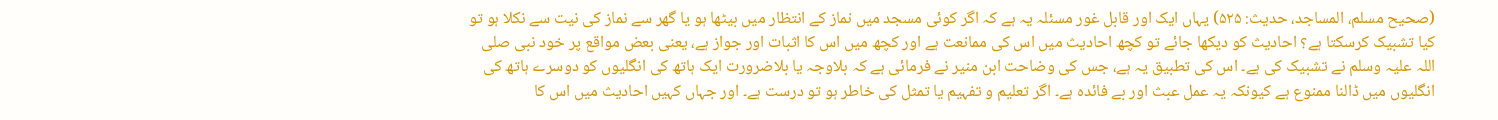(صحیح مسلم، المساجد، حدیث: ۵۲۵) یہاں ایک اور قابل غور مسئلہ یہ ہے کہ اگر کوئی مسجد میں نماز کے انتظار میں بیٹھا ہو یا گھر سے نماز کی نیت سے نکلا ہو تو کیا تشبیک کرسکتا ہے؟ احادیث کو دیکھا جائے تو کچھ احادیث میں اس کی ممانعت ہے اور کچھ میں اس کا اثبات اور جواز ہے، یعنی بعض مواقع پر خود نبی صلی اللہ علیہ وسلم نے تشبیک کی ہے۔ اس کی تطبیق یہ ہے، جس کی وضاحت ابن منیر نے فرمائی ہے کہ بلاوجہ یا بلاضرورت ایک ہاتھ کی انگلیوں کو دوسرے ہاتھ کی انگلیوں میں ڈالنا ممنوع ہے کیونکہ یہ عمل عبث اور بے فائدہ ہے۔ اگر تعلیم و تفہیم یا تمثل کی خاطر ہو تو درست ہے۔ اور جہاں کہیں احادیث میں اس کا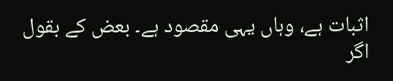اثبات ہے، وہاں یہی مقصود ہے۔ بعض کے بقول اگر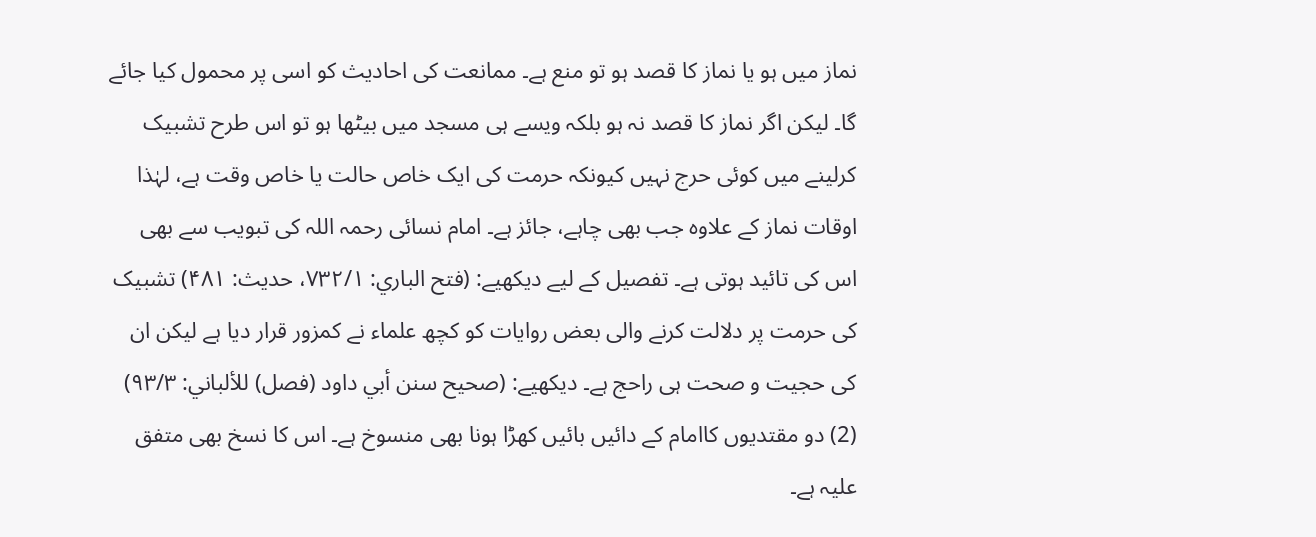نماز میں ہو یا نماز کا قصد ہو تو منع ہے۔ ممانعت کی احادیث کو اسی پر محمول کیا جائے گا۔ لیکن اگر نماز کا قصد نہ ہو بلکہ ویسے ہی مسجد میں بیٹھا ہو تو اس طرح تشبیک کرلینے میں کوئی حرج نہیں کیونکہ حرمت کی ایک خاص حالت یا خاص وقت ہے، لہٰذا اوقات نماز کے علاوہ جب بھی چاہے، جائز ہے۔ امام نسائی رحمہ اللہ کی تبویب سے بھی اس کی تائید ہوتی ہے۔ تفصیل کے لیے دیکھیے: (فتح الباري: ۷۳۲/۱، حدیث: ۴۸۱) تشبیک کی حرمت پر دلالت کرنے والی بعض روایات کو کچھ علماء نے کمزور قرار دیا ہے لیکن ان کی حجیت و صحت ہی راحج ہے۔ دیکھیے: (صحیح سنن أبي داود (فصل) للألباني: ۹۳/۳)
(2) دو مقتدیوں کاامام کے دائیں بائیں کھڑا ہونا بھی منسوخ ہے۔ اس کا نسخ بھی متفق علیہ ہے۔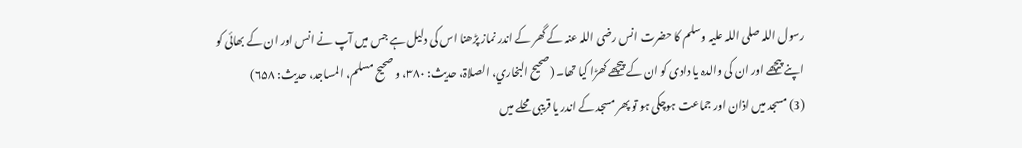رسول اللہ صلی اللہ علیہ وسلم کا حضرت انس رضی اللہ عنہ کے گھر کے اندر نماز پڑھنا اس کی دلیل ہے جس میں آپ نے انس اور ان کے بھائی کو اپنے پیچھے اور ان کی والدہ یا دادی کو ان کے پیچھے کھڑا کیا تھا۔ (صحیح البخاري، الصلاۃ، حدیث: ۳۸۰، و صحیح مسلم، المساجد، حدیث: ۶۵۸)
(3) مسجد میں اذان اور جماعت ہوچکی ہو تو پھر مسجد کے اندر یا قریبی محلے میں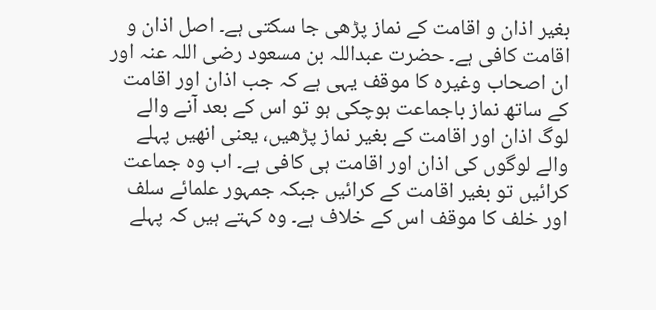بغیر اذان و اقامت کے نماز پڑھی جا سکتی ہے۔ اصل اذان و اقامت کافی ہے۔ حضرت عبداللہ بن مسعود رضی اللہ عنہ اور ان اصحاب وغیرہ کا موقف یہی ہے کہ جب اذان اور اقامت کے ساتھ نماز باجماعت ہوچکی ہو تو اس کے بعد آنے والے لوگ اذان اور اقامت کے بغیر نماز پڑھیں، یعنی انھیں پہلے والے لوگوں کی اذان اور اقامت ہی کافی ہے۔ اب وہ جماعت کرائیں تو بغیر اقامت کے کرائیں جبکہ جمہور علمائے سلف اور خلف کا موقف اس کے خلاف ہے۔ وہ کہتے ہیں کہ پہلے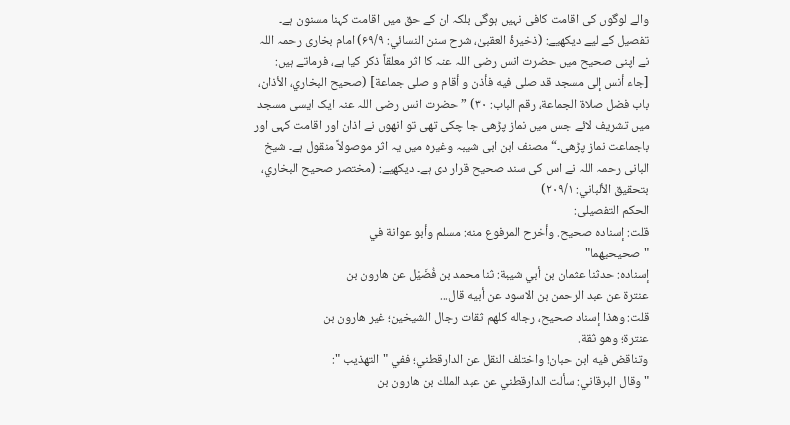والے لوگوں کی اقامت کافی نہیں ہوگی بلکہ ان کے حق میں اقامت کہنا مسنون ہے۔ تفصیل کے لیے دیکھیے: (ذخیرۂ العقبیٰ، شرح سنن النسائي: ۶۹/۹) امام بخاری رحمہ اللہ نے اپنی صحیح میں حضرت انس رضی اللہ عنہ کا اثر معلقاً ذکر کیا ہے، فرماتے ہیں: [جاء أنس إلی مسجد قد صلی فیه فأذن و أقام و صلی جماعة] (صحیح البخاري، الأذان، باب فضل صلاۃ الجماعة، رقم الباب: ۳۰) ”حضرت انس رضی اللہ عنہ ایک ایسی مسجد میں تشریف لائے جس میں نماز پڑھی جا چکی تھی تو انھوں نے اذان اور اقامت کہی اور باجماعت نماز پڑھی۔“ مصنف ابن ابی شیبہ وغیرہ میں یہ اثر موصولاً منقول ہے۔ شیخ البانی رحمہ اللہ نے اس کی سند صحیح قرار دی ہے۔ دیکھیے: (مختصر صحیح البخاري، بتحقیق الألباني: ۲۰۹/۱)
الحکم التفصیلی:
قلت: إسناده صحيح. وأخرح المرفوع منه: مسلم وأبو عوانة في
"صحيحيهما"
إسناده: حدثنا عثمان بن أبي شيبة: ثنا محمد بن فُضَيْل عن هارون بن
عنترة عن عبد الرحمن بن الاسود عن أبيه قال...
قلت: وهذا إسناد صحيح، رجاله كلهم ثقات رجال الشيخين؛ غير هارون بن
عنترة؛ وهو ثقة.
وتناقض فيه ابن حبان! واختلف النقل عن الدارقطني؛ ففي "التهذيب ":
" وقال البرقاني: سألت الدارقطني عن عبد الملك بن هارون بن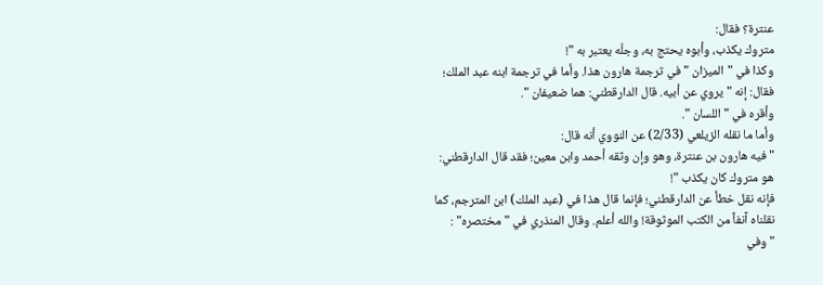عنترة؟ فقال:
متروك يكذب، وأبوه يحتج به، وجلّه يعتبر به "!
وكذا في "الميزان " في ترجمة هارون هذا. وأما في ترجمة ابنه عبد الملك؛
فقال: إنه " يروي عن أبيه. قال الدارقطني: هما ضعيفان ".
وأقره في "اللسان ".
وأما ما نقله الزيلعي (2/33) عن النووي أنه قال:
" فيه هارون بن عنترة، وهو وإن وثقه أحمد وابن معين؛ فقد قال الدارقطني:
هو متروك كان يكذب "!
فإنه نقل خطأ عن الدارقطني؛ فإنما قال هذا في (عبد الملك) ابن المترجم، كما
نقلناه آنفاً من الكتب الموثوقة! والله أعلم. وقال المنذري في "مختصره" :
" وفي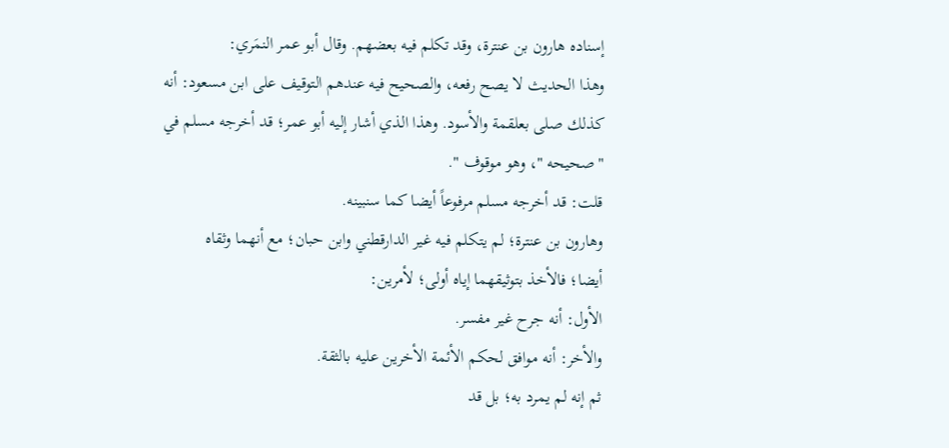إسناده هارون بن عنترة، وقد تكلم فيه بعضهم. وقال أبو عمر النمَري:
وهذا الحديث لا يصح رفعه، والصحيح فيه عندهم التوقيف على ابن مسعود: أنه
كذلك صلى بعلقمة والأسود. وهذا الذي أشار إليه أبو عمر؛ قد أخرجه مسلم في
"صحيحه "، وهو موقوف ".
قلت: قد أخرجه مسلم مرفوعاً أيضا كما سنبينه.
وهارون بن عنترة؛ لم يتكلم فيه غير الدارقطني وابن حبان؛ مع أنهما وثقاه
أيضا؛ فالأخذ بتوثيقهما إياه أولى؛ لأمرين:
الأول: أنه جرح غير مفسر.
والأخر: أنه موافق لحكم الأئمة الأخرين عليه بالثقة.
ثم إنه لم يمرد به؛ بل قد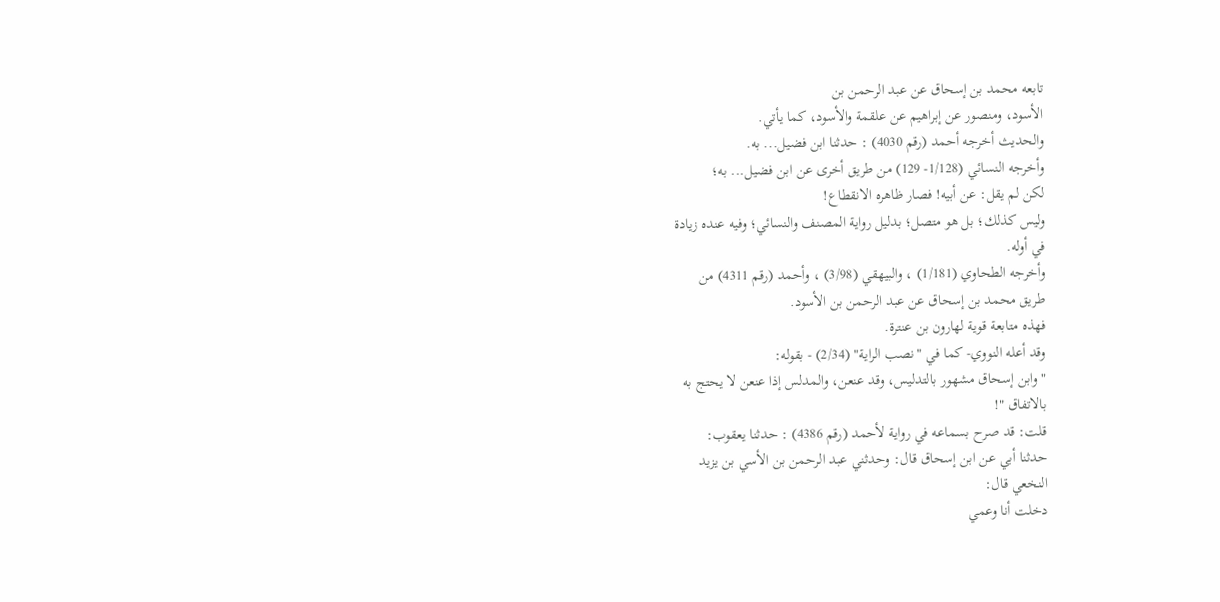تابعه محمد بن إسحاق عن عبد الرحمن بن
الأسود، ومنصور عن إبراهيم عن علقمة والأسود، كما يأتي.
والحديث أخرجه أحمد (رقم 4030) : حدثنا ابن فضيل... به.
وأخرجه النسائي (1/128- 129) من طريق أخرى عن ابن فضيل... به؛
لكن لم يقل: عن أبيه! فصار ظاهره الانقطاع!
وليس كذلك؛ بل هو متصل؛ بدليل رواية المصنف والنسائي؛ وفيه عنده زيادة
في أوله.
وأخرجه الطحاوي (1/181) ، والبيهقي (3/98) ، وأحمد (رقم 4311) من
طريق محمد بن إسحاق عن عبد الرحمن بن الأسود.
فهذه متابعة قوية لهارون بن عنترة.
وقد أعله النووي- كما في "نصب الراية" (2/34) - بقوله:
" وابن إسحاق مشهور بالتدليس، وقد عنعن، والمدلس إذا عنعن لا يحتج به
بالاتفاق "!
قلت: قد صرح بسماعه في رواية لأحمد (رقم 4386) : حدثنا يعقوب:
حدثنا أبي عن ابن إسحاق قال: وحدثني عبد الرحمن بن الأسي بن يزيد
النخعي قال:
دخلت أنا وعمي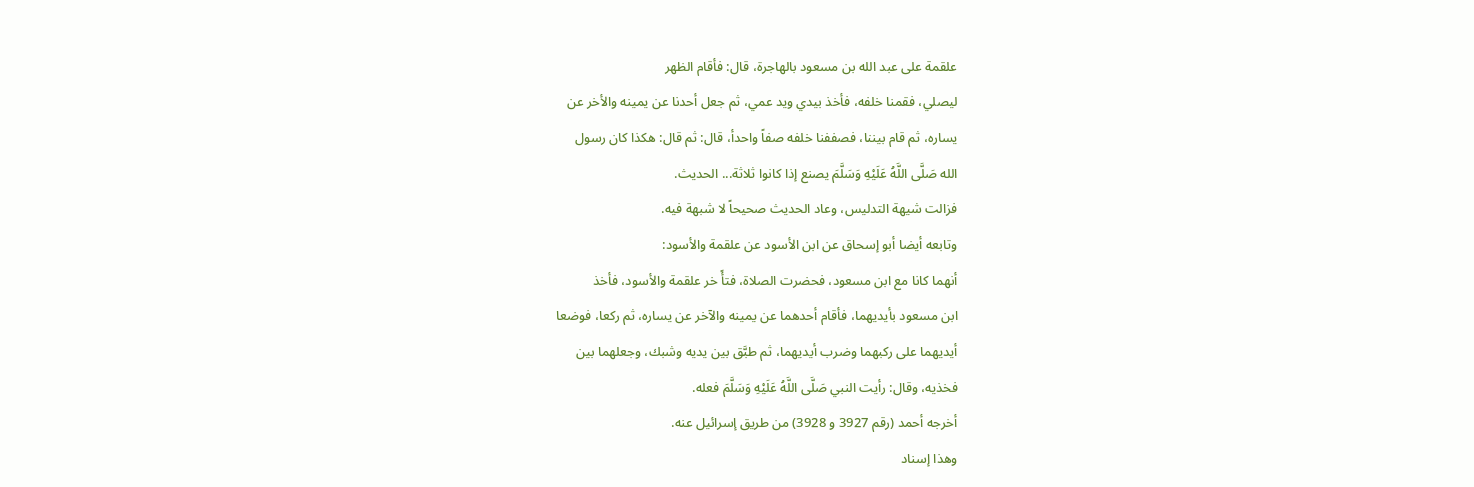علقمة على عبد الله بن مسعود بالهاجرة، قال: فأقام الظهر
ليصلي، فقمنا خلفه، فأخذ بيدي ويد عمي، ثم جعل أحدنا عن يمينه والأخر عن
يساره، ثم قام بيننا، فصففنا خلفه صفاً واحدأ، قال: ثم قال: هكذا كان رسول
الله صَلَّى اللَّهُ عَلَيْهِ وَسَلَّمَ يصنع إذا كانوا ثلاثة... الحديث.
فزالت شيهة التدليس، وعاد الحديث صحيحاً لا شبهة فيه.
وتابعه أيضا أبو إسحاق عن ابن الأسود عن علقمة والأسود:
أنهما كانا مع ابن مسعود، فحضرت الصلاة، فتأً خر علقمة والأسود، فأخذ
ابن مسعود بأيديهما، فأقام أحدهما عن يمينه والآخر عن يساره، ثم ركعا، فوضعا
أيديهما على ركبهما وضرب أيديهما، ثم طبَّق بين يديه وشبك، وجعلهما بين
فخذيه، وقال: رأيت النبي صَلَّى اللَّهُ عَلَيْهِ وَسَلَّمَ فعله.
أخرجه أحمد (رقم 3927 و 3928) من طريق إسرائيل عنه.
وهذا إسناد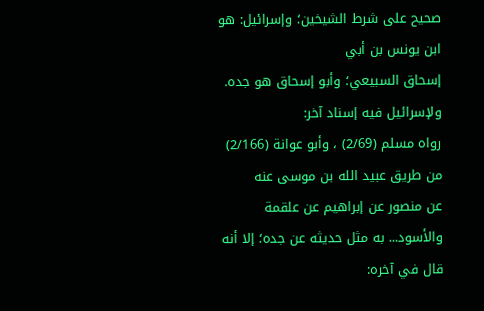صحيح على شرط الشيخين؛ وإسرائيل: هو ابن يونس بن أبي
إسحاق السبيعي؛ وأبو إسحاق هو جده.
ولإسرائيل فيه إسناد آخر:
رواه مسلم (2/69) ، وأبو عوانة (2/166) من طريق عبيد الله بن موسى عنه
عن منصور عن إبراهيم عن علقمة والأسود... به مثل حديثه عن جده؛ إلا أنه
قال في آخره: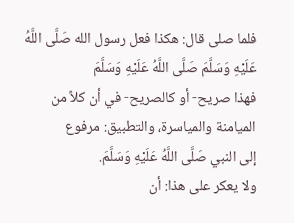فلما صلى قال: هكذا فعل رسول الله صَلَّى اللَّهُ عَلَيْهِ وَسَلَّمَ صَلَّى اللَّهُ عَلَيْهِ وَسَلَّمَ
فهذا صريح- أو كالصريح- في أن كلاً من الميامنة والمياسرة، والتطبيق: مرفوع
إلى النبي صَلَّى اللَّهُ عَلَيْهِ وَسَلَّمَ.
ولا يعكر على هذا: أن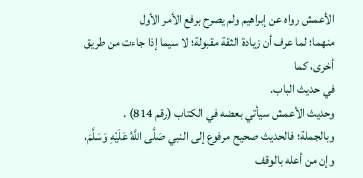الأعمش رواه عن إبراهيم ولم يصرح برفع الأمر الأول
منهما؛ لما عرف أن زيادة الثقة مقبولة؛ لا سيما إذا جاءت من طريق أخرى، كما
في حديث الباب.
وحديث الأعمش سيأتي بعضه في الكتاب (رقم 814) .
وبالجملة؛ فالحديث صحيح مرفوع إلى النبي صَلَّى اللَّهُ عَلَيْهِ وَسَلَّمَ، وإن من أعله بالوقف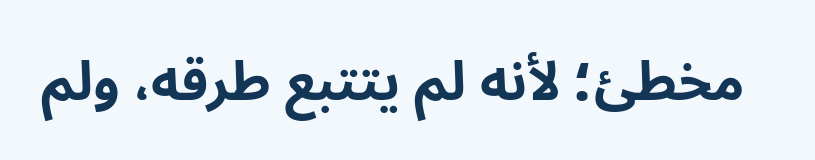مخطئ؛ لأنه لم يتتبع طرقه، ولم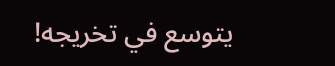يتوسع في تخريجه!